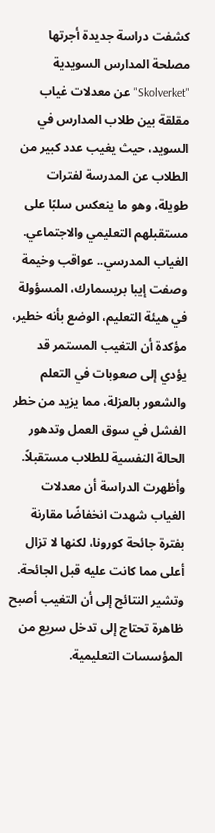كشفت دراسة جديدة أجرتها مصلحة المدارس السويدية "Skolverket" عن معدلات غياب مقلقة بين طلاب المدارس في السويد، حيث يغيب عدد كبير من الطلاب عن المدرسة لفترات طويلة، وهو ما ينعكس سلبًا على مستقبلهم التعليمي والاجتماعي.
الغياب المدرسي.. عواقب وخيمة
وصفت إيبا بريسمارك، المسؤولة في هيئة التعليم، الوضع بأنه خطير، مؤكدة أن التغيب المستمر قد يؤدي إلى صعوبات في التعلم والشعور بالعزلة، مما يزيد من خطر الفشل في سوق العمل وتدهور الحالة النفسية للطلاب مستقبلاً.
وأظهرت الدراسة أن معدلات الغياب شهدت انخفاضًا مقارنة بفترة جائحة كورونا، لكنها لا تزال أعلى مما كانت عليه قبل الجائحة. وتشير النتائج إلى أن التغيب أصبح ظاهرة تحتاج إلى تدخل سريع من المؤسسات التعليمية.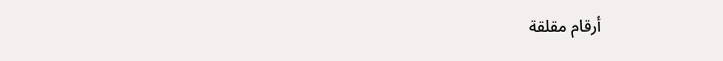أرقام مقلقة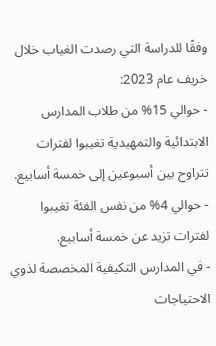وفقًا للدراسة التي رصدت الغياب خلال خريف عام 2023:
- حوالي 15% من طلاب المدارس الابتدائية والتمهيدية تغيبوا لفترات تتراوح بين أسبوعين إلى خمسة أسابيع.
- حوالي 4% من نفس الفئة تغيبوا لفترات تزيد عن خمسة أسابيع.
- في المدارس التكيفية المخصصة لذوي الاحتياجات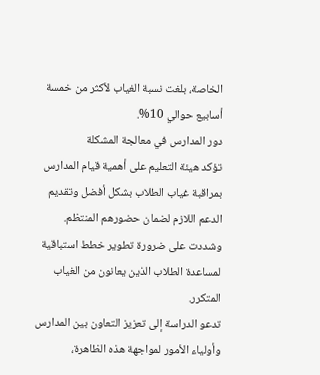الخاصة، بلغت نسبة الغياب لأكثر من خمسة أسابيع حوالي 10%.
دور المدارس في معالجة المشكلة
تؤكد هيئة التعليم على أهمية قيام المدارس بمراقبة غياب الطلاب بشكل أفضل وتقديم الدعم اللازم لضمان حضورهم المنتظم. وشددت على ضرورة تطوير خطط استباقية لمساعدة الطلاب الذين يعانون من الغياب المتكرر.
تدعو الدراسة إلى تعزيز التعاون بين المدارس وأولياء الأمور لمواجهة هذه الظاهرة،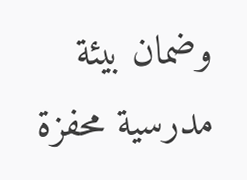وضمان بيئة مدرسية محفزة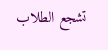تشجع الطلاب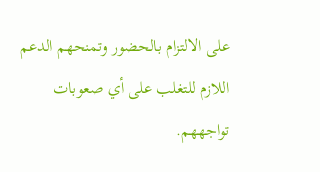على الالتزام بالحضور وتمنحهم الدعم اللازم للتغلب على أي صعوبات تواجههم.